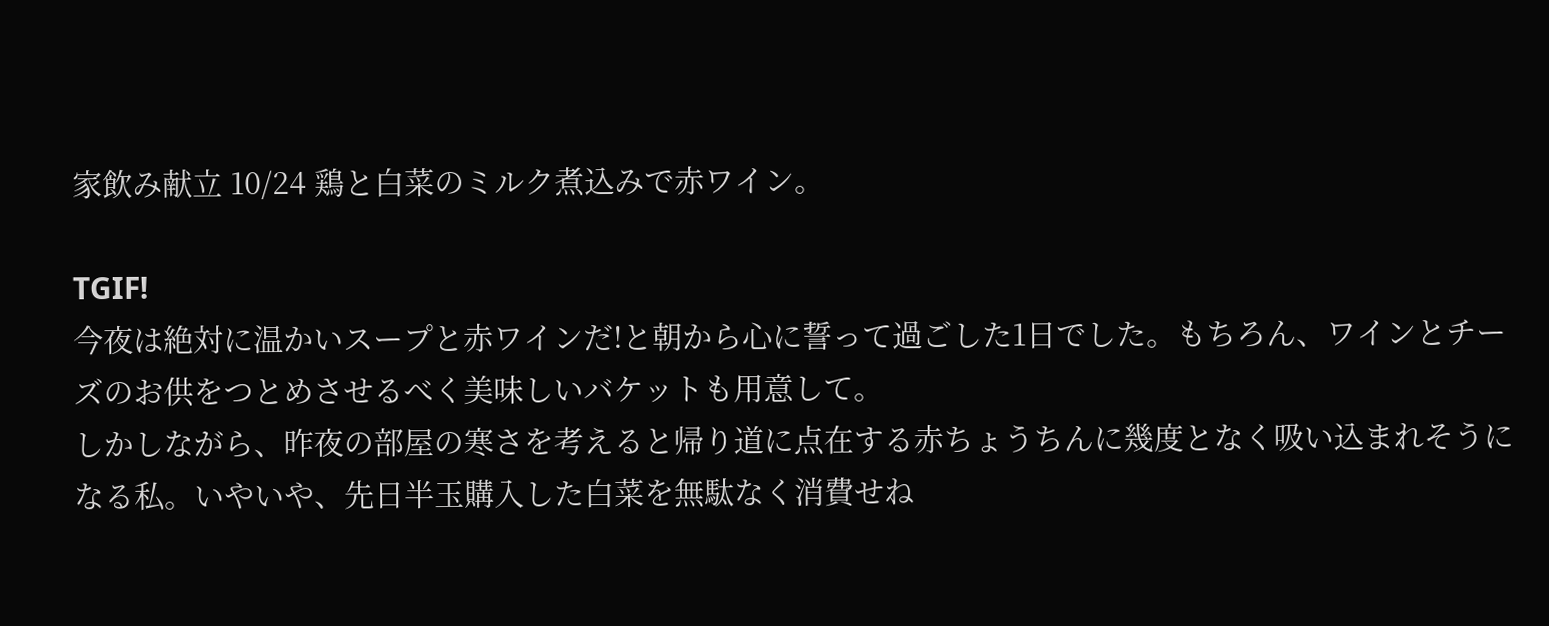家飲み献立 10/24 鶏と白菜のミルク煮込みで赤ワイン。

TGIF!
今夜は絶対に温かいスープと赤ワインだ!と朝から心に誓って過ごした1日でした。もちろん、ワインとチーズのお供をつとめさせるべく美味しいバケットも用意して。
しかしながら、昨夜の部屋の寒さを考えると帰り道に点在する赤ちょうちんに幾度となく吸い込まれそうになる私。いやいや、先日半玉購入した白菜を無駄なく消費せね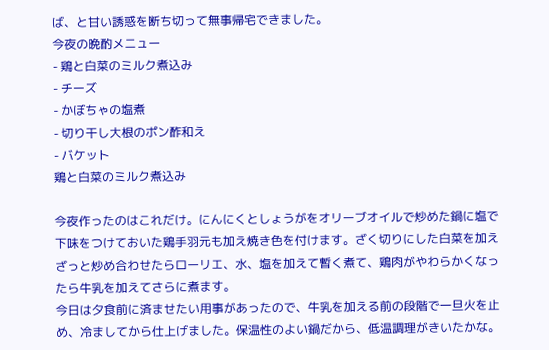ば、と甘い誘惑を断ち切って無事帰宅できました。
今夜の晩酌メニュー
- 鶏と白菜のミルク煮込み
- チーズ
- かぼちゃの塩煮
- 切り干し大根のポン酢和え
- バケット
鶏と白菜のミルク煮込み

今夜作ったのはこれだけ。にんにくとしょうがをオリーブオイルで炒めた鍋に塩で下味をつけておいた鶏手羽元も加え焼き色を付けます。ざく切りにした白菜を加えざっと炒め合わせたらローリエ、水、塩を加えて暫く煮て、鶏肉がやわらかくなったら牛乳を加えてさらに煮ます。
今日は夕食前に済ませたい用事があったので、牛乳を加える前の段階で一旦火を止め、冷ましてから仕上げました。保温性のよい鍋だから、低温調理がきいたかな。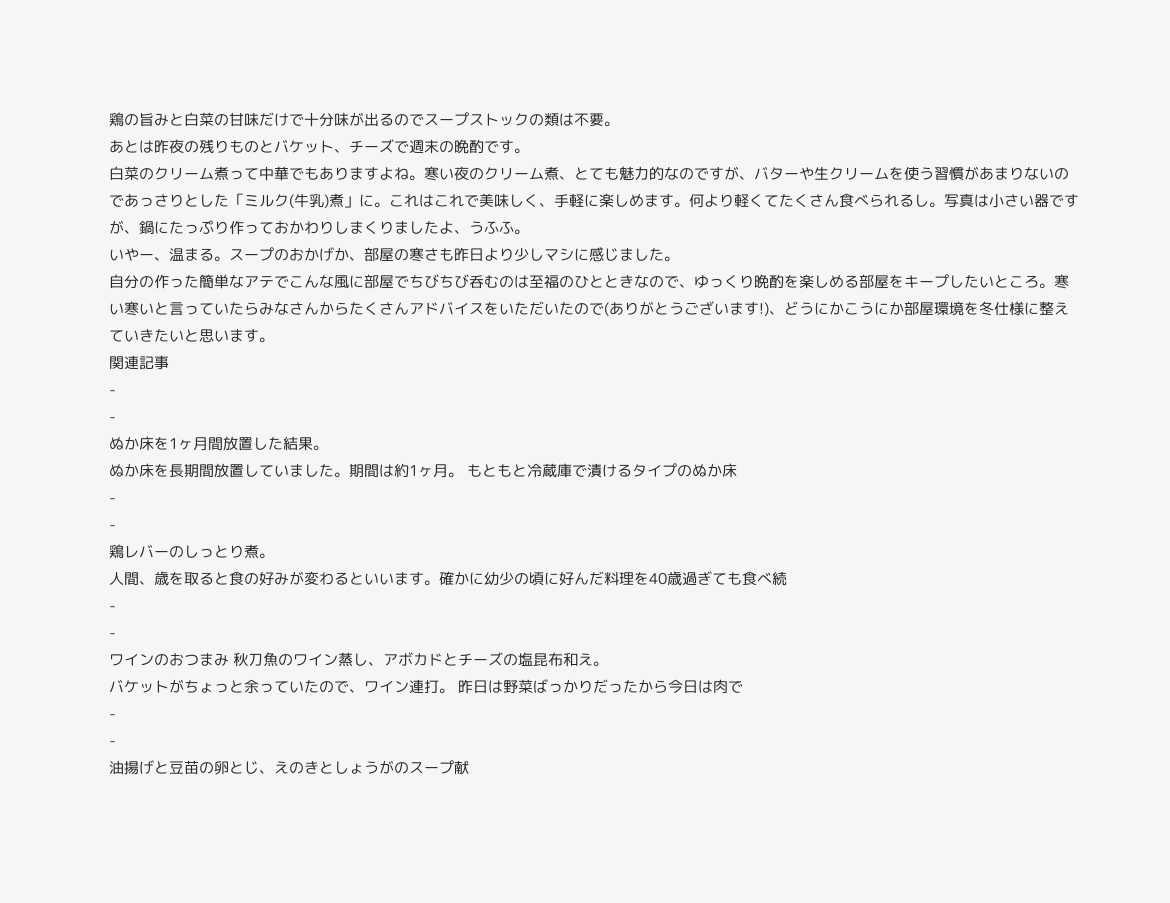鶏の旨みと白菜の甘味だけで十分味が出るのでスープストックの類は不要。
あとは昨夜の残りものとバケット、チーズで週末の晩酌です。
白菜のクリーム煮って中華でもありますよね。寒い夜のクリーム煮、とても魅力的なのですが、バターや生クリームを使う習慣があまりないのであっさりとした「ミルク(牛乳)煮」に。これはこれで美味しく、手軽に楽しめます。何より軽くてたくさん食べられるし。写真は小さい器ですが、鍋にたっぷり作っておかわりしまくりましたよ、うふふ。
いやー、温まる。スープのおかげか、部屋の寒さも昨日より少しマシに感じました。
自分の作った簡単なアテでこんな風に部屋でちびちび呑むのは至福のひとときなので、ゆっくり晩酌を楽しめる部屋をキープしたいところ。寒い寒いと言っていたらみなさんからたくさんアドバイスをいただいたので(ありがとうございます!)、どうにかこうにか部屋環境を冬仕様に整えていきたいと思います。
関連記事
-
-
ぬか床を1ヶ月間放置した結果。
ぬか床を長期間放置していました。期間は約1ヶ月。 もともと冷蔵庫で漬けるタイプのぬか床
-
-
鶏レバーのしっとり煮。
人間、歳を取ると食の好みが変わるといいます。確かに幼少の頃に好んだ料理を40歳過ぎても食べ続
-
-
ワインのおつまみ 秋刀魚のワイン蒸し、アボカドとチーズの塩昆布和え。
バケットがちょっと余っていたので、ワイン連打。 昨日は野菜ばっかりだったから今日は肉で
-
-
油揚げと豆苗の卵とじ、えのきとしょうがのスープ献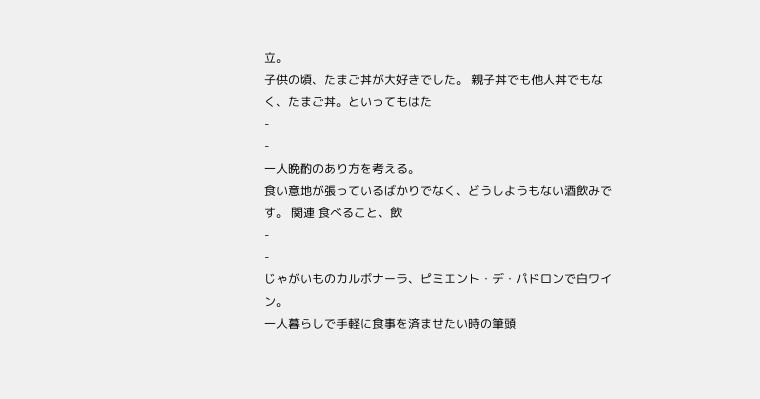立。
子供の頃、たまご丼が大好きでした。 親子丼でも他人丼でもなく、たまご丼。といってもはた
-
-
一人晩酌のあり方を考える。
食い意地が張っているばかりでなく、どうしようもない酒飲みです。 関連 食べること、飲
-
-
じゃがいものカルボナーラ、ピミエント・デ・パドロンで白ワイン。
一人暮らしで手軽に食事を済ませたい時の筆頭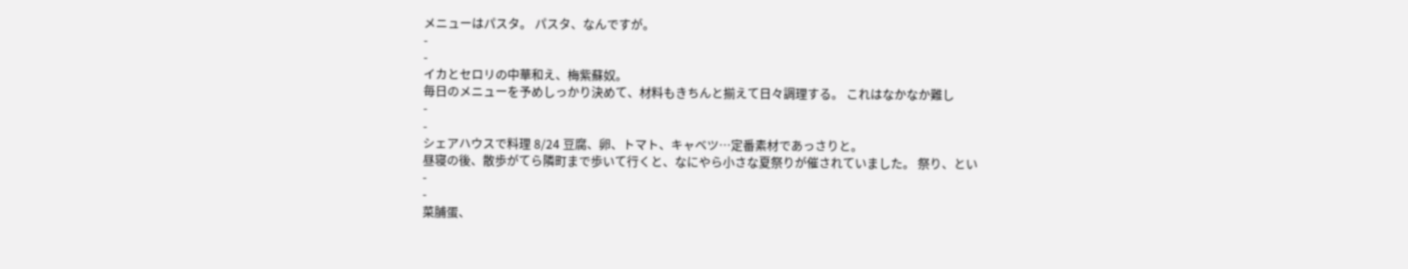メニューはパスタ。 パスタ、なんですが。
-
-
イカとセロリの中華和え、梅紫蘇奴。
毎日のメニューを予めしっかり決めて、材料もきちんと揃えて日々調理する。 これはなかなか難し
-
-
シェアハウスで料理 8/24 豆腐、卵、トマト、キャベツ…定番素材であっさりと。
昼寝の後、散歩がてら隣町まで歩いて行くと、なにやら小さな夏祭りが催されていました。 祭り、とい
-
-
菜脯蛋、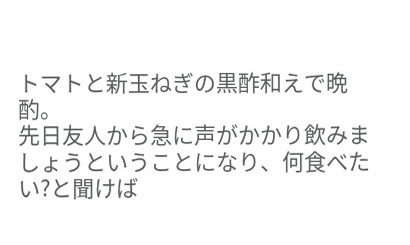トマトと新玉ねぎの黒酢和えで晩酌。
先日友人から急に声がかかり飲みましょうということになり、何食べたい?と聞けば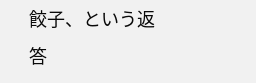餃子、という返答